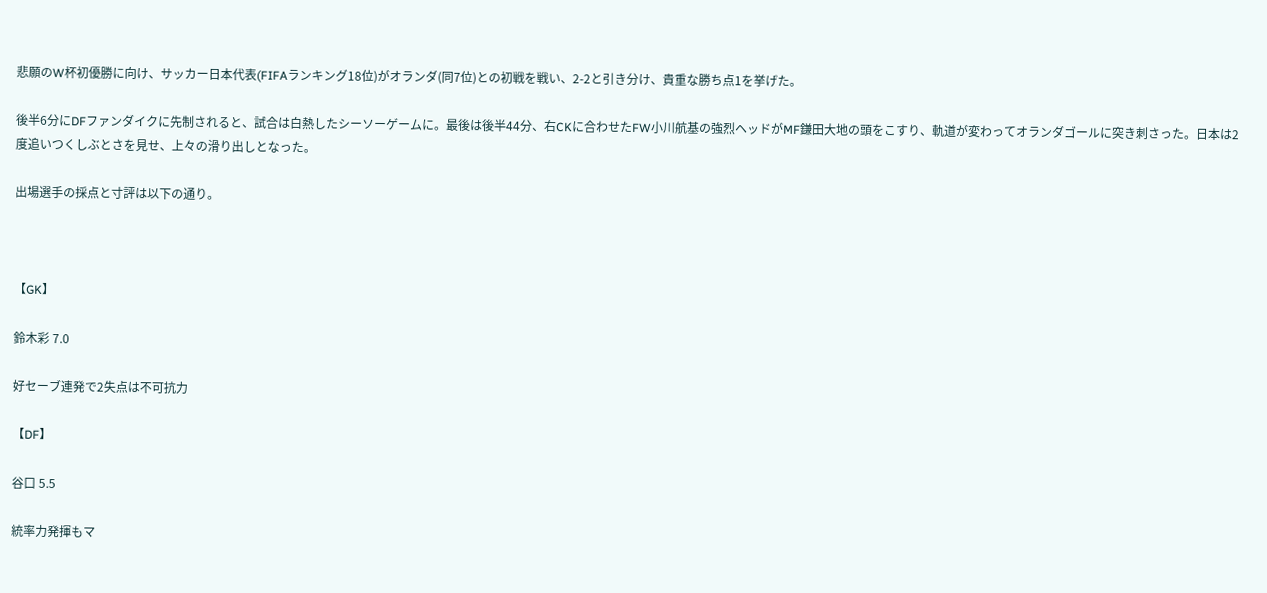悲願のW杯初優勝に向け、サッカー日本代表(FIFAランキング18位)がオランダ(同7位)との初戦を戦い、2-2と引き分け、貴重な勝ち点1を挙げた。

後半6分にDFファンダイクに先制されると、試合は白熱したシーソーゲームに。最後は後半44分、右CKに合わせたFW小川航基の強烈ヘッドがMF鎌田大地の頭をこすり、軌道が変わってオランダゴールに突き刺さった。日本は2度追いつくしぶとさを見せ、上々の滑り出しとなった。

出場選手の採点と寸評は以下の通り。



【GK】

鈴木彩 7.0

好セーブ連発で2失点は不可抗力

【DF】

谷口 5.5

統率力発揮もマ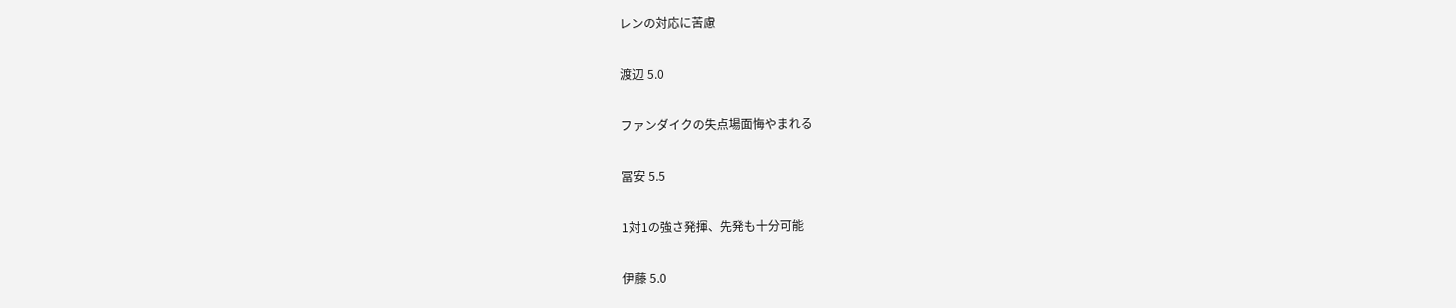レンの対応に苦慮

渡辺 5.0

ファンダイクの失点場面悔やまれる

冨安 5.5

1対1の強さ発揮、先発も十分可能

伊藤 5.0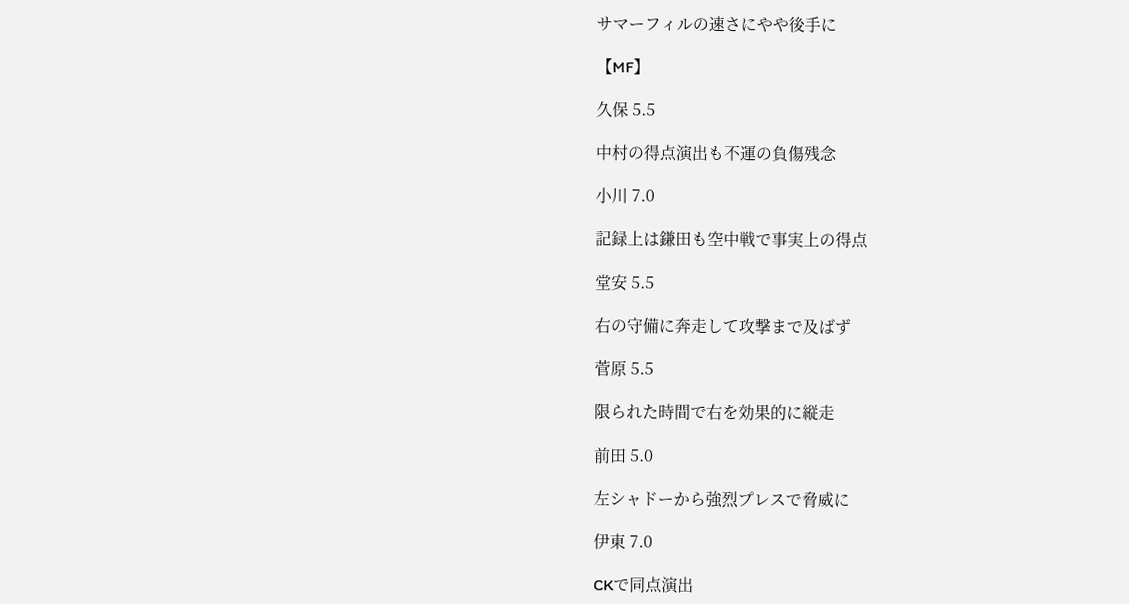サマーフィルの速さにやや後手に

【MF】

久保 5.5

中村の得点演出も不運の負傷残念

小川 7.0

記録上は鎌田も空中戦で事実上の得点

堂安 5.5

右の守備に奔走して攻撃まで及ばず

菅原 5.5

限られた時間で右を効果的に縦走

前田 5.0

左シャドーから強烈プレスで脅威に

伊東 7.0

CKで同点演出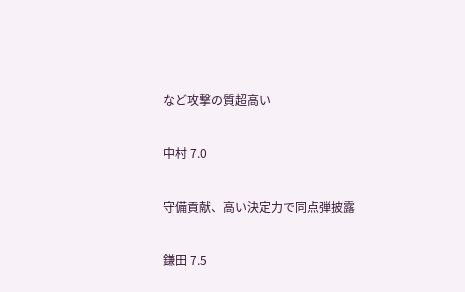など攻撃の質超高い

中村 7.0

守備貢献、高い決定力で同点弾披露

鎌田 7.5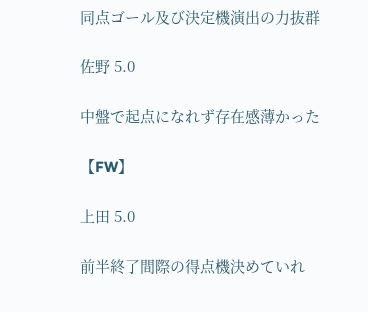同点ゴール及び決定機演出の力抜群

佐野 5.0

中盤で起点になれず存在感薄かった

【FW】

上田 5.0

前半終了間際の得点機決めていれ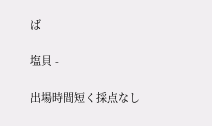ば

塩貝 -

出場時間短く採点なし